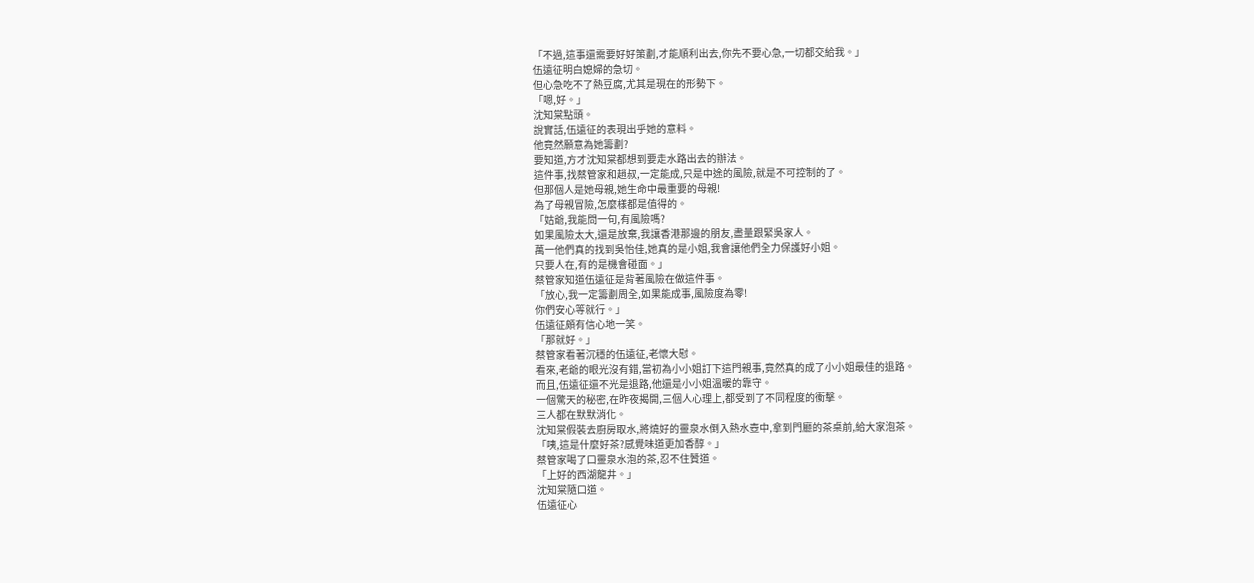「不過,這事還需要好好策劃,才能順利出去,你先不要心急,一切都交給我。」
伍遠征明白媳婦的急切。
但心急吃不了熱豆腐,尤其是現在的形勢下。
「嗯,好。」
沈知棠點頭。
說實話,伍遠征的表現出乎她的意料。
他竟然願意為她籌劃?
要知道,方才沈知棠都想到要走水路出去的辦法。
這件事,找蔡管家和趙叔,一定能成,只是中途的風險,就是不可控制的了。
但那個人是她母親,她生命中最重要的母親!
為了母親冒險,怎麼樣都是值得的。
「姑爺,我能問一句,有風險嗎?
如果風險太大,還是放棄,我讓香港那邊的朋友,盡量跟緊吳家人。
萬一他們真的找到吳怡佳,她真的是小姐,我會讓他們全力保護好小姐。
只要人在,有的是機會碰面。」
蔡管家知道伍遠征是背著風險在做這件事。
「放心,我一定籌劃周全,如果能成事,風險度為零!
你們安心等就行。」
伍遠征頗有信心地一笑。
「那就好。」
蔡管家看著沉穩的伍遠征,老懷大慰。
看來,老爺的眼光沒有錯,當初為小小姐訂下這門親事,竟然真的成了小小姐最佳的退路。
而且,伍遠征還不光是退路,他還是小小姐溫暖的靠守。
一個驚天的秘密,在昨夜揭開,三個人心理上,都受到了不同程度的衝擊。
三人都在默默消化。
沈知棠假裝去廚房取水,將燒好的靈泉水倒入熱水壺中,拿到門廳的茶桌前,給大家泡茶。
「咦,這是什麼好茶?感覺味道更加香醇。」
蔡管家喝了口靈泉水泡的茶,忍不住贊道。
「上好的西湖龍井。」
沈知棠隨口道。
伍遠征心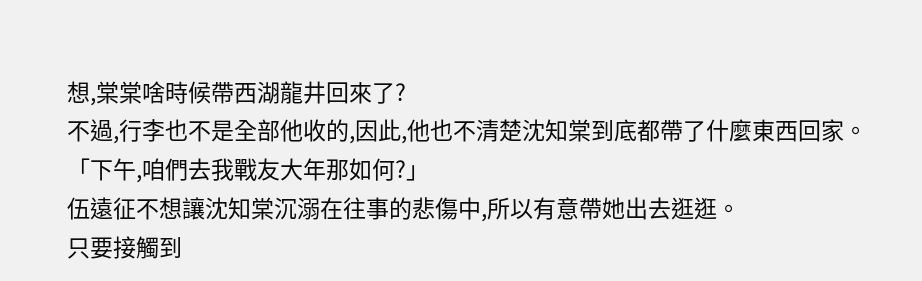想,棠棠啥時候帶西湖龍井回來了?
不過,行李也不是全部他收的,因此,他也不清楚沈知棠到底都帶了什麼東西回家。
「下午,咱們去我戰友大年那如何?」
伍遠征不想讓沈知棠沉溺在往事的悲傷中,所以有意帶她出去逛逛。
只要接觸到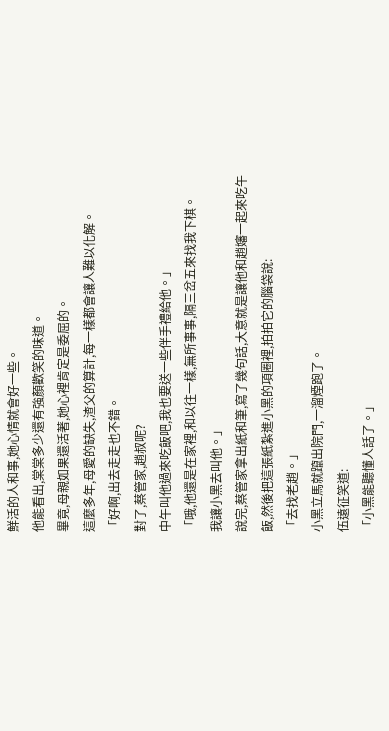鮮活的人和事,她心情就會好一些。
他能看出,棠棠多少還有強顏歡笑的味道。
畢竟,母親如果還活著,她心裡肯定是委屈的。
這麼多年,母愛的缺失,渣父的算計,每一樣都會讓人難以化解。
「好啊,出去走走也不錯。
對了,蔡管家,趙叔呢?
中午叫他過來吃飯吧,我也要送一些伴手禮給他。」
「哦,他還是在家裡,和以往一樣,無所事事,隔三岔五來找我下棋。
我讓小黑去叫他。」
說完,蔡管家拿出紙和筆,寫了幾句話,大意就是讓他和趙嬸一起來吃午飯,然後把這張紙紮進小黑的項圈裡,拍拍它的腦袋說:
「去找老趙。」
小黑立馬就躥出院門,一溜煙跑了。
伍遠征笑道:
「小黑能聽懂人話了。」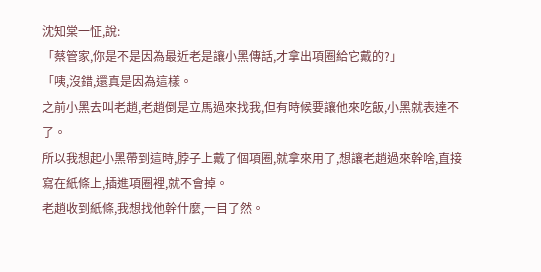沈知棠一怔,說:
「蔡管家,你是不是因為最近老是讓小黑傳話,才拿出項圈給它戴的?」
「咦,沒錯,還真是因為這樣。
之前小黑去叫老趙,老趙倒是立馬過來找我,但有時候要讓他來吃飯,小黑就表達不了。
所以我想起小黑帶到這時,脖子上戴了個項圈,就拿來用了,想讓老趙過來幹啥,直接寫在紙條上,插進項圈裡,就不會掉。
老趙收到紙條,我想找他幹什麼,一目了然。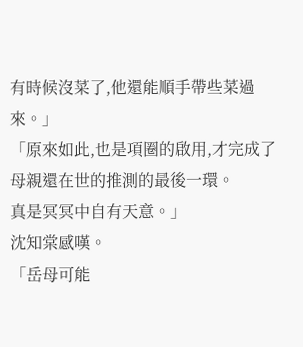有時候沒菜了,他還能順手帶些菜過來。」
「原來如此,也是項圈的啟用,才完成了母親還在世的推測的最後一環。
真是冥冥中自有天意。」
沈知棠感嘆。
「岳母可能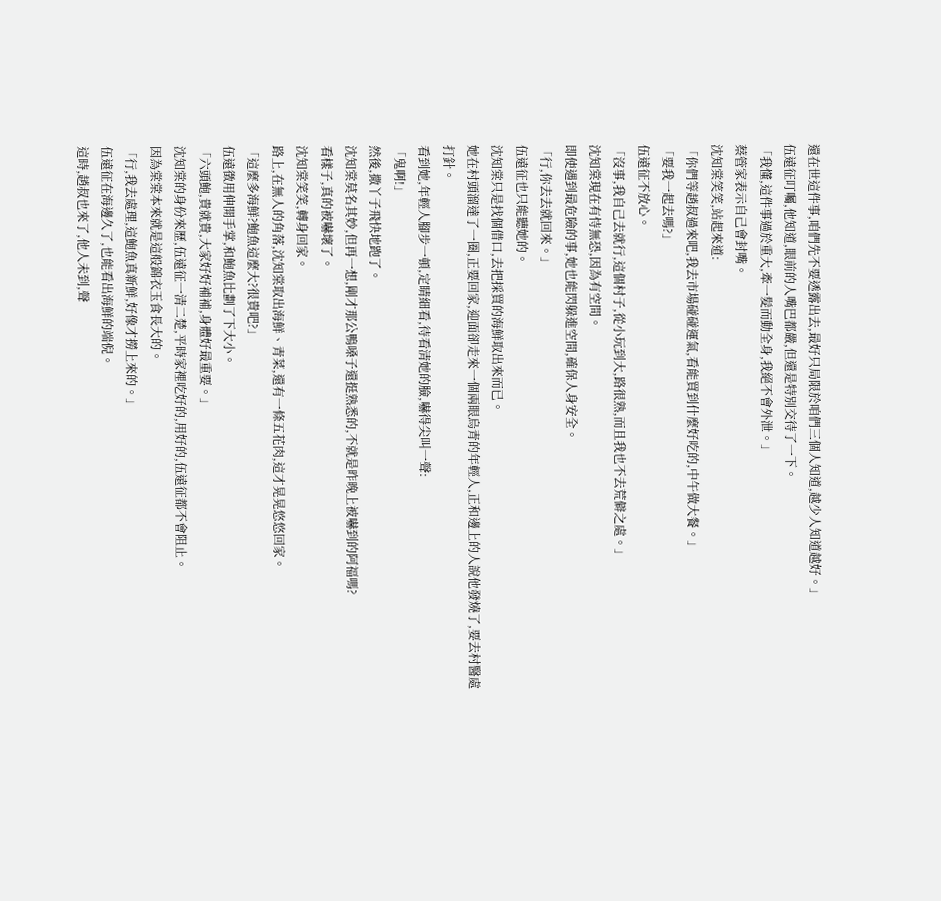還在世這件事,咱們先不要透露出去,最好只局限於咱們三個人知道,越少人知道越好。」
伍遠征叮囑,他知道,眼前的人嘴巴都嚴,但還是特別交待了一下。
「我懂,這件事過於重大,牽一髮而動全身,我絕不會外泄。」
蔡管家表示自己會封嘴。
沈知棠笑笑,站起來道:
「你們等趙叔過來吧,我去市場碰碰運氣,看能買到什麼好吃的,中午做大餐。」
「要我一起去嗎?」
伍遠征不放心。
「沒事,我自己去就行,這個村子,從小玩到大,路很熟,而且我也不去荒僻之處。」
沈知棠現在有恃無恐,因為有空間。
即使遇到最危險的事,她也能閃躲進空間,確保人身安全。
「行,你去去就回來。」
伍遠征也只能聽她的。
沈知棠只是找個借口,去把採買的海鮮取出來而已。
她在村頭溜達了一圈,正要回家,迎面卻走來一個兩眼烏青的年輕人,正和邊上的人說他發燒了,要去村醫處打針。
看到她,年輕人腳步一頓,定睛細看,待看清她的臉,嚇得尖叫一聲:
「鬼啊!」
然後,撒丫子飛快地跑了。
沈知棠莫名其妙,但再一想,剛才那公鴨嗓子還挺熟悉的,不就是昨晚上被嚇到的阿福嗎?
看樣子,真的被嚇壞了。
沈知棠笑笑,轉身回家。
路上,在無人的角落,沈知棠取出海鮮、青菜,還有一條五花肉,這才晃晃悠悠回家。
「這麼多海鮮?鮑魚這麼大?很貴吧?」
伍遠徵用伸開手掌,和鮑魚比劃了下大小。
「六頭鮑,貴就貴,大家好好補補,身體好最重要。」
沈知棠的身份來歷,伍遠征一清二楚,平時家裡吃好的,用好的,伍遠征都不會阻止。
因為棠棠本來就是這般錦衣玉食長大的。
「行,我去處理,這鮑魚真新鮮,好像才撈上來的。」
伍遠征在海邊久了,也能看出海鮮的端倪。
這時,趙叔也來了,他人未到,聲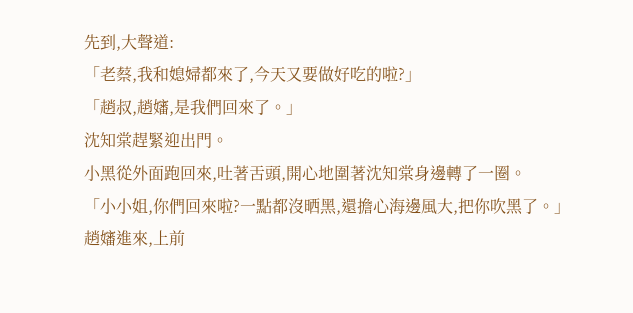先到,大聲道:
「老蔡,我和媳婦都來了,今天又要做好吃的啦?」
「趙叔,趙嬸,是我們回來了。」
沈知棠趕緊迎出門。
小黑從外面跑回來,吐著舌頭,開心地圍著沈知棠身邊轉了一圈。
「小小姐,你們回來啦?一點都沒晒黑,還擔心海邊風大,把你吹黑了。」
趙嬸進來,上前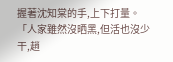握著沈知棠的手,上下打量。
「人家雖然沒晒黑,但活也沒少干,趙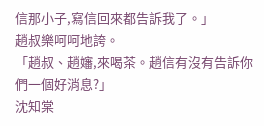信那小子,寫信回來都告訴我了。」
趙叔樂呵呵地誇。
「趙叔、趙嬸,來喝茶。趙信有沒有告訴你們一個好消息?」
沈知棠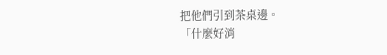把他們引到茶桌邊。
「什麼好消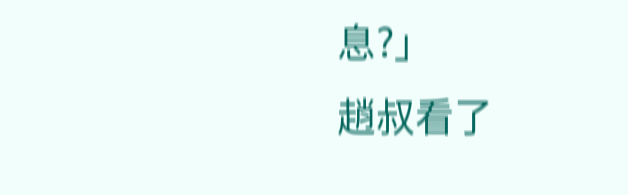息?」
趙叔看了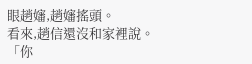眼趙嬸,趙嬸搖頭。
看來,趙信還沒和家裡說。
「你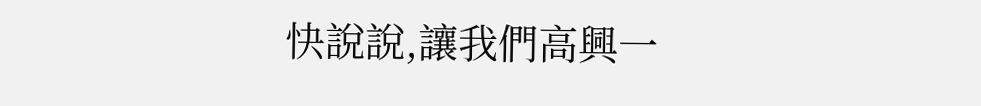快說說,讓我們高興一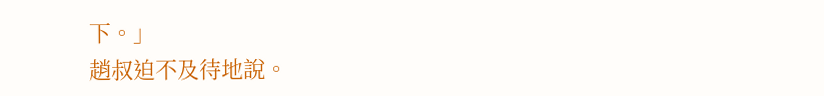下。」
趙叔迫不及待地說。